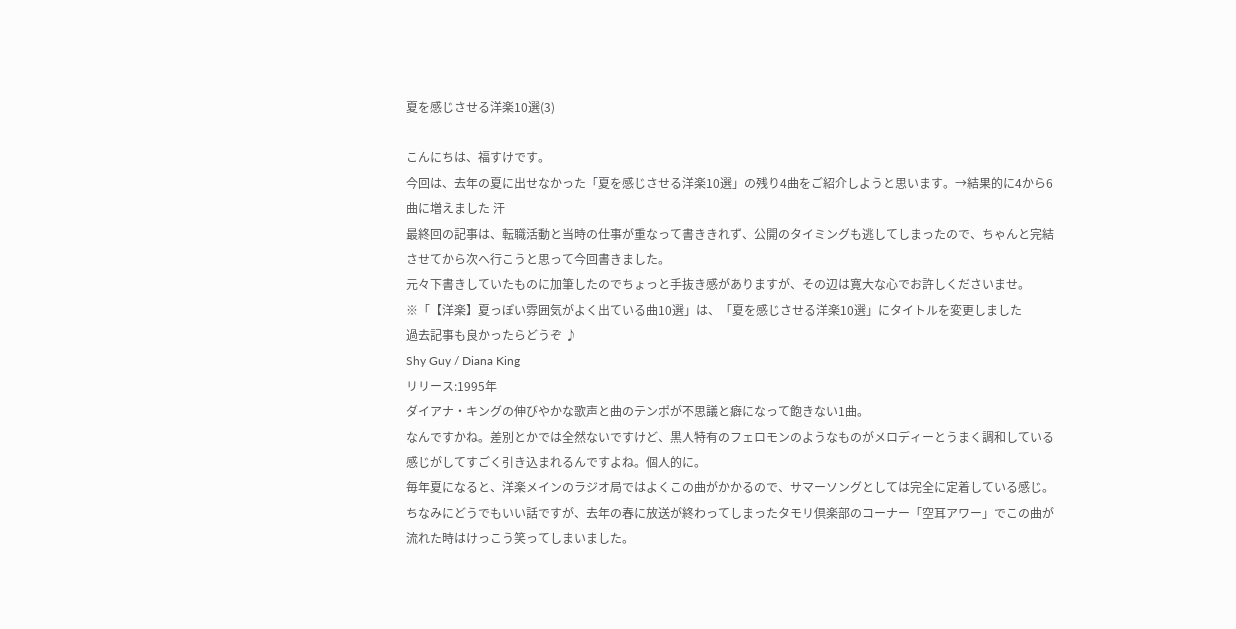夏を感じさせる洋楽10選(3)

こんにちは、福すけです。
今回は、去年の夏に出せなかった「夏を感じさせる洋楽10選」の残り4曲をご紹介しようと思います。→結果的に4から6曲に増えました 汗
最終回の記事は、転職活動と当時の仕事が重なって書ききれず、公開のタイミングも逃してしまったので、ちゃんと完結させてから次へ行こうと思って今回書きました。
元々下書きしていたものに加筆したのでちょっと手抜き感がありますが、その辺は寛大な心でお許しくださいませ。
※「【洋楽】夏っぽい雰囲気がよく出ている曲10選」は、「夏を感じさせる洋楽10選」にタイトルを変更しました
過去記事も良かったらどうぞ ♪
Shy Guy / Diana King
リリース:1995年
ダイアナ・キングの伸びやかな歌声と曲のテンポが不思議と癖になって飽きない1曲。
なんですかね。差別とかでは全然ないですけど、黒人特有のフェロモンのようなものがメロディーとうまく調和している感じがしてすごく引き込まれるんですよね。個人的に。
毎年夏になると、洋楽メインのラジオ局ではよくこの曲がかかるので、サマーソングとしては完全に定着している感じ。
ちなみにどうでもいい話ですが、去年の春に放送が終わってしまったタモリ倶楽部のコーナー「空耳アワー」でこの曲が流れた時はけっこう笑ってしまいました。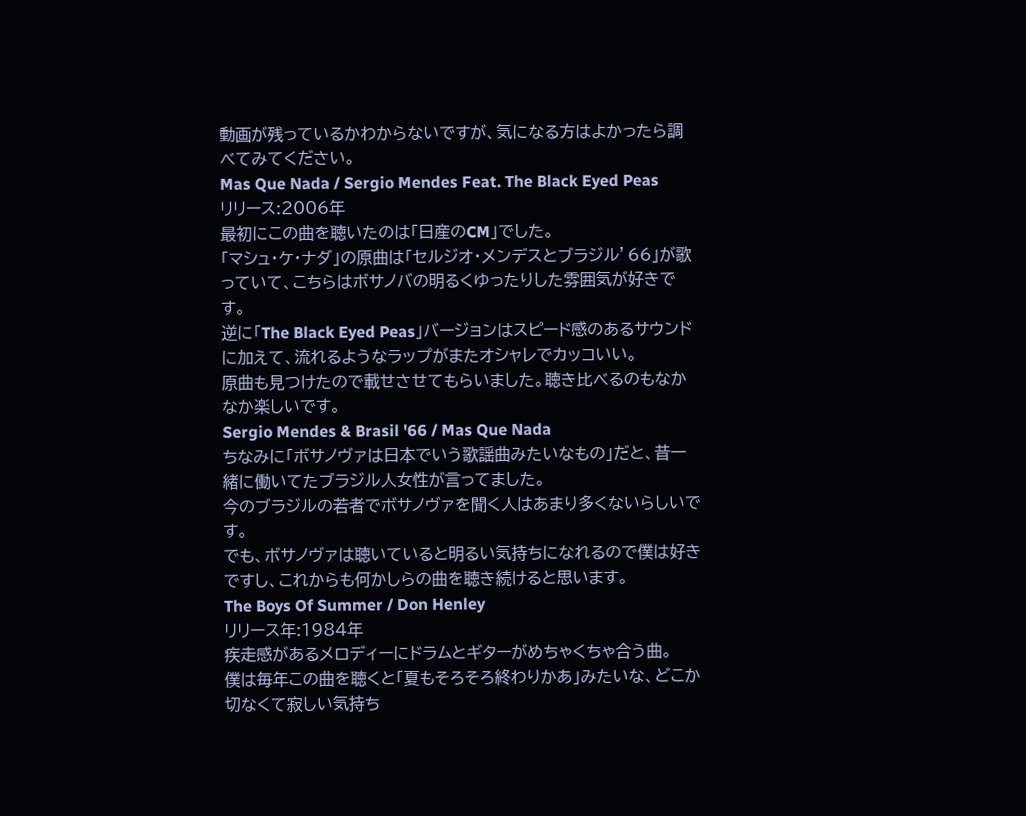動画が残っているかわからないですが、気になる方はよかったら調べてみてください。
Mas Que Nada / Sergio Mendes Feat. The Black Eyed Peas
リリース:2006年
最初にこの曲を聴いたのは「日産のCM」でした。
「マシュ・ケ・ナダ」の原曲は「セルジオ・メンデスとブラジル’66」が歌っていて、こちらはボサノバの明るくゆったりした雰囲気が好きです。
逆に「The Black Eyed Peas」バージョンはスピード感のあるサウンドに加えて、流れるようなラップがまたオシャレでカッコいい。
原曲も見つけたので載せさせてもらいました。聴き比べるのもなかなか楽しいです。
Sergio Mendes & Brasil '66 / Mas Que Nada
ちなみに「ボサノヴァは日本でいう歌謡曲みたいなもの」だと、昔一緒に働いてたブラジル人女性が言ってました。
今のブラジルの若者でボサノヴァを聞く人はあまり多くないらしいです。
でも、ボサノヴァは聴いていると明るい気持ちになれるので僕は好きですし、これからも何かしらの曲を聴き続けると思います。
The Boys Of Summer / Don Henley
リリース年:1984年
疾走感があるメロディーにドラムとギターがめちゃくちゃ合う曲。
僕は毎年この曲を聴くと「夏もそろそろ終わりかあ」みたいな、どこか切なくて寂しい気持ち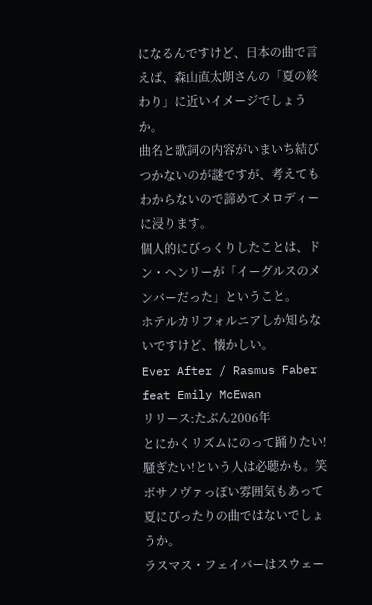になるんですけど、日本の曲で言えば、森山直太朗さんの「夏の終わり」に近いイメージでしょうか。
曲名と歌詞の内容がいまいち結びつかないのが謎ですが、考えてもわからないので諦めてメロディーに浸ります。
個人的にびっくりしたことは、ドン・ヘンリーが「イーグルスのメンバーだった」ということ。
ホテルカリフォルニアしか知らないですけど、懐かしい。
Ever After / Rasmus Faber feat Emily McEwan
リリース:たぶん2006年
とにかくリズムにのって踊りたい!騒ぎたい!という人は必聴かも。笑
ボサノヴァっぽい雰囲気もあって夏にぴったりの曲ではないでしょうか。
ラスマス・フェイバーはスウェー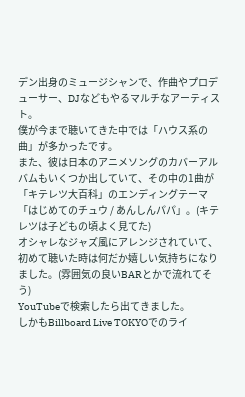デン出身のミュージシャンで、作曲やプロデューサー、DJなどもやるマルチなアーティスト。
僕が今まで聴いてきた中では「ハウス系の曲」が多かったです。
また、彼は日本のアニメソングのカバーアルバムもいくつか出していて、その中の1曲が「キテレツ大百科」のエンディングテーマ「はじめてのチュウ / あんしんパパ」。(キテレツは子どもの頃よく見てた)
オシャレなジャズ風にアレンジされていて、初めて聴いた時は何だか嬉しい気持ちになりました。(雰囲気の良いBARとかで流れてそう)
YouTubeで検索したら出てきました。
しかもBillboard Live TOKYOでのライ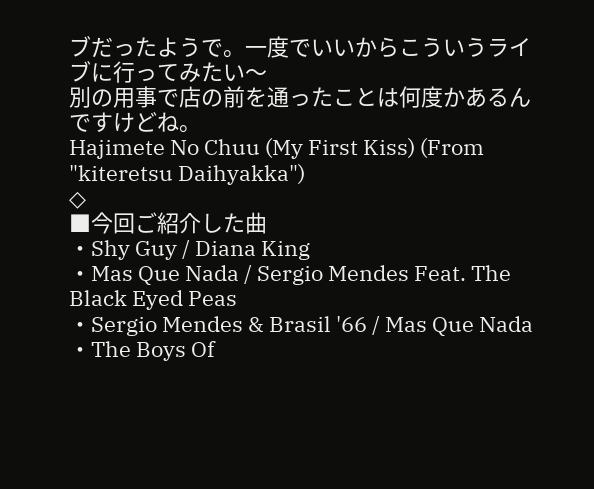ブだったようで。一度でいいからこういうライブに行ってみたい〜
別の用事で店の前を通ったことは何度かあるんですけどね。
Hajimete No Chuu (My First Kiss) (From "kiteretsu Daihyakka")
◇
■今回ご紹介した曲
・Shy Guy / Diana King
・Mas Que Nada / Sergio Mendes Feat. The Black Eyed Peas
・Sergio Mendes & Brasil '66 / Mas Que Nada
・The Boys Of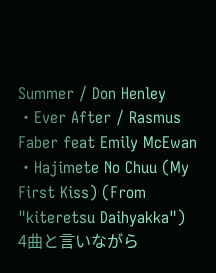Summer / Don Henley
・Ever After / Rasmus Faber feat Emily McEwan
・Hajimete No Chuu (My First Kiss) (From "kiteretsu Daihyakka")
4曲と言いながら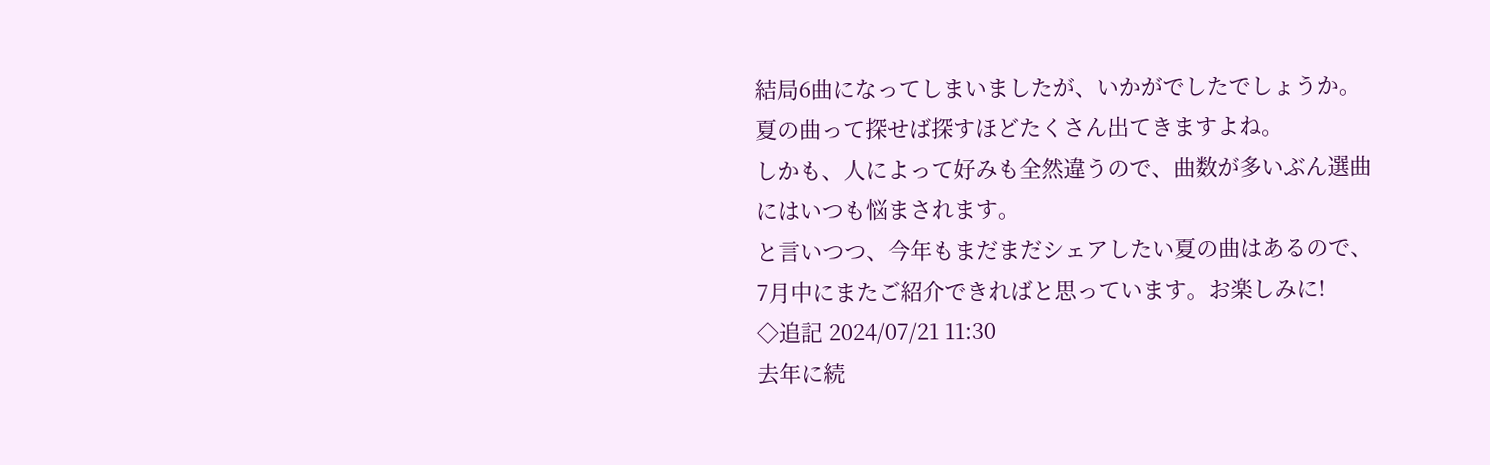結局6曲になってしまいましたが、いかがでしたでしょうか。
夏の曲って探せば探すほどたくさん出てきますよね。
しかも、人によって好みも全然違うので、曲数が多いぶん選曲にはいつも悩まされます。
と言いつつ、今年もまだまだシェアしたい夏の曲はあるので、7月中にまたご紹介できればと思っています。お楽しみに!
◇追記 2024/07/21 11:30
去年に続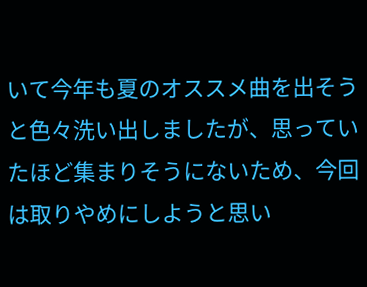いて今年も夏のオススメ曲を出そうと色々洗い出しましたが、思っていたほど集まりそうにないため、今回は取りやめにしようと思い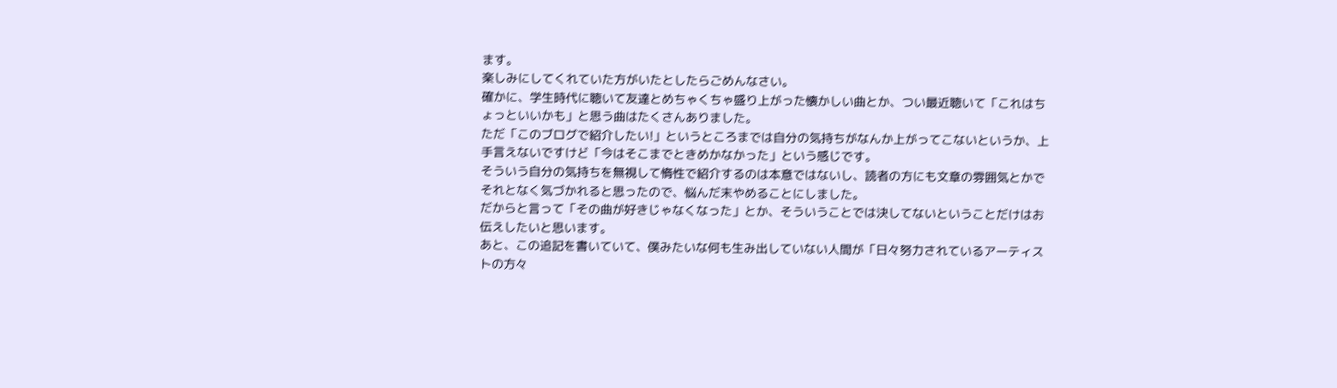ます。
楽しみにしてくれていた方がいたとしたらごめんなさい。
確かに、学生時代に聴いて友達とめちゃくちゃ盛り上がった懐かしい曲とか、つい最近聴いて「これはちょっといいかも」と思う曲はたくさんありました。
ただ「このブログで紹介したい!」というところまでは自分の気持ちがなんか上がってこないというか、上手言えないですけど「今はそこまでときめかなかった」という感じです。
そういう自分の気持ちを無視して惰性で紹介するのは本意ではないし、読者の方にも文章の雰囲気とかでそれとなく気づかれると思ったので、悩んだ末やめることにしました。
だからと言って「その曲が好きじゃなくなった」とか、そういうことでは決してないということだけはお伝えしたいと思います。
あと、この追記を書いていて、僕みたいな何も生み出していない人間が「日々努力されているアーティストの方々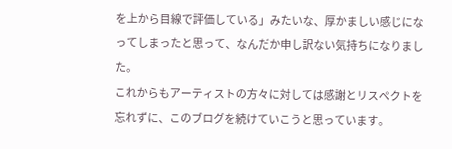を上から目線で評価している」みたいな、厚かましい感じになってしまったと思って、なんだか申し訳ない気持ちになりました。
これからもアーティストの方々に対しては感謝とリスペクトを忘れずに、このブログを続けていこうと思っています。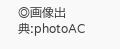◎画像出典:photoAC